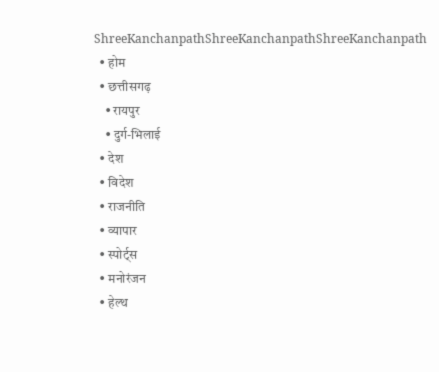ShreeKanchanpathShreeKanchanpathShreeKanchanpath
  • होम
  • छत्तीसगढ़
    • रायपुर
    • दुर्ग-भिलाई
  • देश
  • विदेश
  • राजनीति
  • व्यापार
  • स्पोर्ट्स
  • मनोरंजन
  • हेल्थ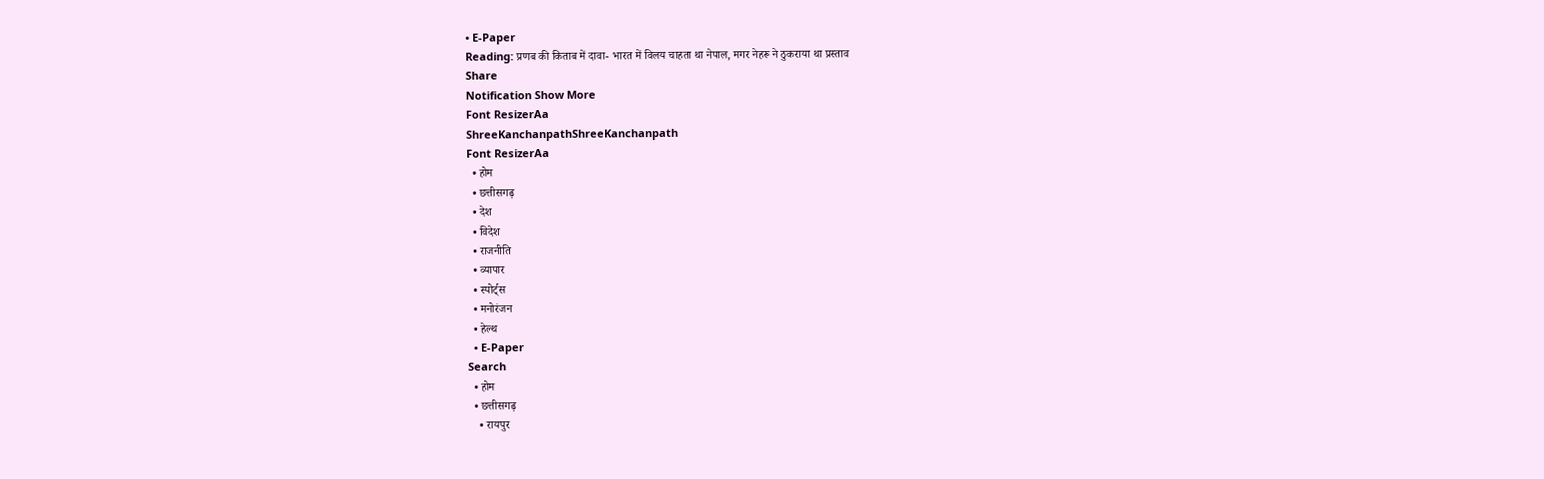• E-Paper
Reading: प्रणब की किताब में दावा- भारत में विलय चाहता था नेपाल, मगर नेहरू ने ठुकराया था प्रस्ताव
Share
Notification Show More
Font ResizerAa
ShreeKanchanpathShreeKanchanpath
Font ResizerAa
  • होम
  • छत्तीसगढ़
  • देश
  • विदेश
  • राजनीति
  • व्यापार
  • स्पोर्ट्स
  • मनोरंजन
  • हेल्थ
  • E-Paper
Search
  • होम
  • छत्तीसगढ़
    • रायपुर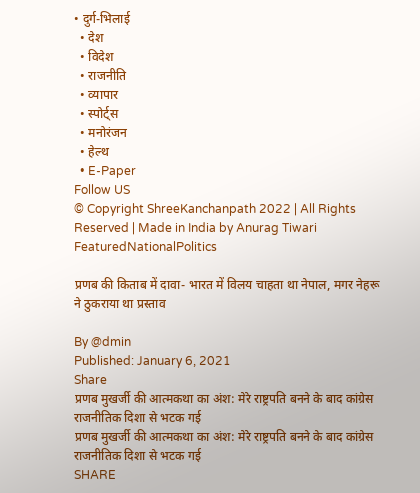• दुर्ग-भिलाई
  • देश
  • विदेश
  • राजनीति
  • व्यापार
  • स्पोर्ट्स
  • मनोरंजन
  • हेल्थ
  • E-Paper
Follow US
© Copyright ShreeKanchanpath 2022 | All Rights Reserved | Made in India by Anurag Tiwari
FeaturedNationalPolitics

प्रणब की किताब में दावा- भारत में विलय चाहता था नेपाल, मगर नेहरू ने ठुकराया था प्रस्ताव

By @dmin
Published: January 6, 2021
Share
प्रणब मुखर्जी की आत्मकथा का अंश: मेरे राष्ट्रपति बनने के बाद कांग्रेस राजनीतिक दिशा से भटक गई
प्रणब मुखर्जी की आत्मकथा का अंश: मेरे राष्ट्रपति बनने के बाद कांग्रेस राजनीतिक दिशा से भटक गई
SHARE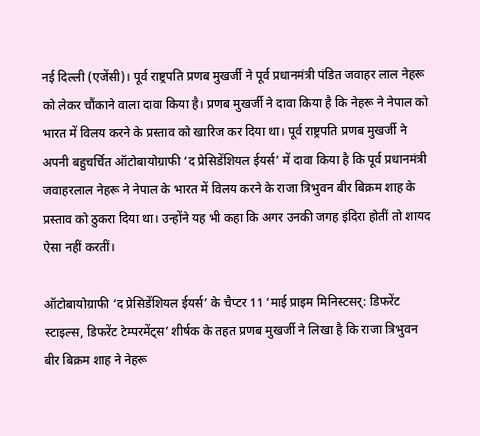नई दिल्ली (एजेंसी)। पूर्व राष्ट्रपति प्रणब मुखर्जी ने पूर्व प्रधानमंत्री पंडित जवाहर लाल नेहरू को लेकर चौंकाने वाला दावा किया है। प्रणब मुखर्जी ने दावा किया है कि नेहरू ने नेपाल को भारत में विलय करने के प्रस्ताव को खारिज कर दिया था। पूर्व राष्ट्रपति प्रणब मुखर्जी ने अपनी बहुचर्चित ऑटोबायोग्राफी ‘द प्रेसिडेंशियल ईयर्स’ में दावा किया है कि पूर्व प्रधानमंत्री जवाहरलाल नेहरू ने नेपाल के भारत में विलय करने के राजा त्रिभुवन बीर बिक्रम शाह के प्रस्ताव को ठुकरा दिया था। उन्होंने यह भी कहा कि अगर उनकी जगह इंदिरा होतीं तो शायद ऐसा नहीं करतीं।

ऑटोबायोग्राफी ‘द प्रेसिडेंशियल ईयर्स’ के चैप्टर 11 ‘माई प्राइम मिनिस्टसर्: डिफरेंट स्टाइल्स, डिफरेंट टेम्परमेंट्स’ शीर्षक के तहत प्रणब मुखर्जी ने लिखा है कि राजा त्रिभुवन बीर बिक्रम शाह ने नेहरू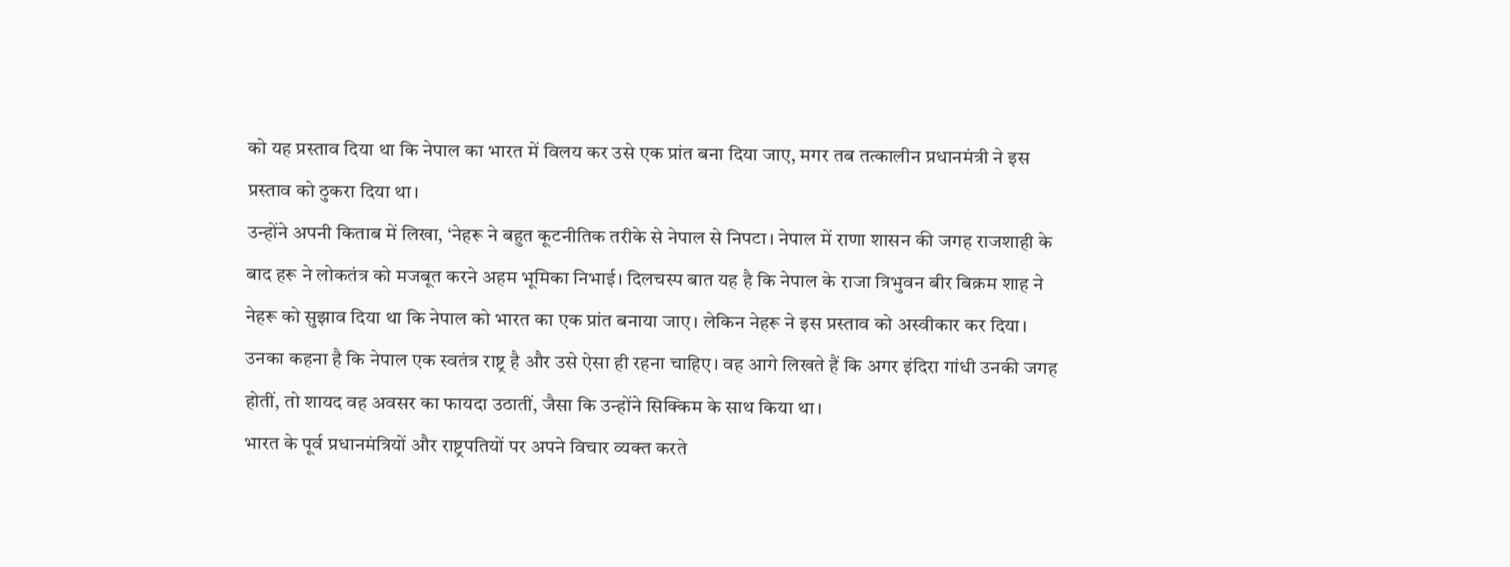को यह प्रस्ताव दिया था कि नेपाल का भारत में विलय कर उसे एक प्रांत बना दिया जाए, मगर तब तत्कालीन प्रधानमंत्री ने इस प्रस्ताव को ठुकरा दिया था।
उन्होंने अपनी किताब में लिखा, ‘नेहरू ने बहुत कूटनीतिक तरीके से नेपाल से निपटा। नेपाल में राणा शासन की जगह राजशाही के बाद हरू ने लोकतंत्र को मजबूत करने अहम भूमिका निभाई। दिलचस्प बात यह है कि नेपाल के राजा त्रिभुवन बीर बिक्रम शाह ने नेहरू को सुझाव दिया था कि नेपाल को भारत का एक प्रांत बनाया जाए। लेकिन नेहरू ने इस प्रस्ताव को अस्वीकार कर दिया। उनका कहना है कि नेपाल एक स्वतंत्र राष्ट्र है और उसे ऐसा ही रहना चाहिए। वह आगे लिखते हैं कि अगर इंदिरा गांधी उनकी जगह होतीं, तो शायद वह अवसर का फायदा उठातीं, जैसा कि उन्होंने सिक्किम के साथ किया था।
भारत के पूर्व प्रधानमंत्रियों और राष्ट्रपतियों पर अपने विचार व्यक्त करते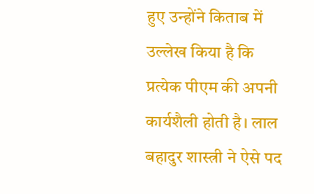हुए उन्होंने किताब में उल्लेख किया है कि प्रत्येक पीएम की अपनी कार्यशैली होती है। लाल बहादुर शास्त्री ने ऐसे पद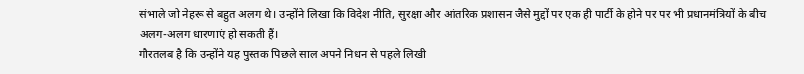संभाले जो नेहरू से बहुत अलग थे। उन्होंने लिखा कि विदेश नीति, सुरक्षा और आंतरिक प्रशासन जैसे मुद्दों पर एक ही पार्टी के होने पर पर भी प्रधानमंत्रियों के बीच अलग-अलग धारणाएं हो सकती हैं।
गौरतलब है कि उन्होंने यह पुस्तक पिछले साल अपने निधन से पहले लिखी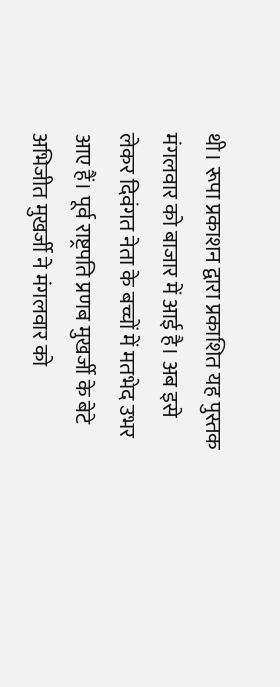थी। रूपा प्रकाशन द्वारा प्रकाशित यह पुस्तक मंगलवार को बाजार में आई है। अब इसे लेकर दिवंगत नेता के बच्चों में मतभेद उभर आए हैं। पूर्व राष्ट्रपति प्रणब मुखर्जी के बेटे अभिजीत मुखर्जी ने मंगलवार को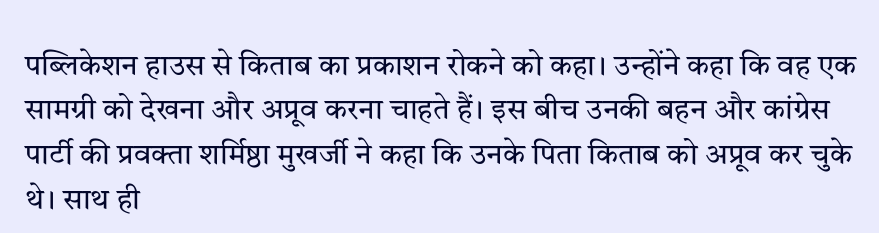पब्लिकेशन हाउस से किताब का प्रकाशन रोकने को कहा। उन्होंने कहा कि वह एक सामग्री को देखना और अप्रूव करना चाहते हैं। इस बीच उनकी बहन और कांग्रेस पार्टी की प्रवक्ता शर्मिष्ठा मुखर्जी ने कहा कि उनके पिता किताब को अप्रूव कर चुके थे। साथ ही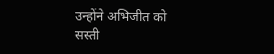उन्होंने अभिजीत को सस्ती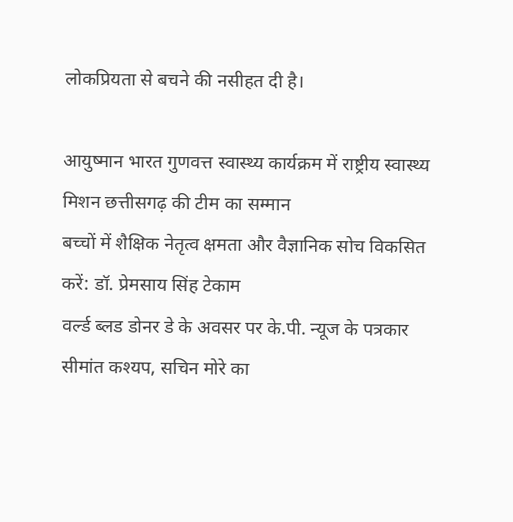लोकप्रियता से बचने की नसीहत दी है।

आयुष्मान भारत गुणवत्त स्वास्थ्य कार्यक्रम में राष्ट्रीय स्वास्थ्य मिशन छत्तीसगढ़ की टीम का सम्मान
बच्चों में शैक्षिक नेतृत्व क्षमता और वैज्ञानिक सोच विकसित करें: डॉ. प्रेमसाय सिंह टेकाम
वर्ल्ड ब्लड डोनर डे के अवसर पर के.पी. न्यूज के पत्रकार सीमांत कश्यप, सचिन मोरे का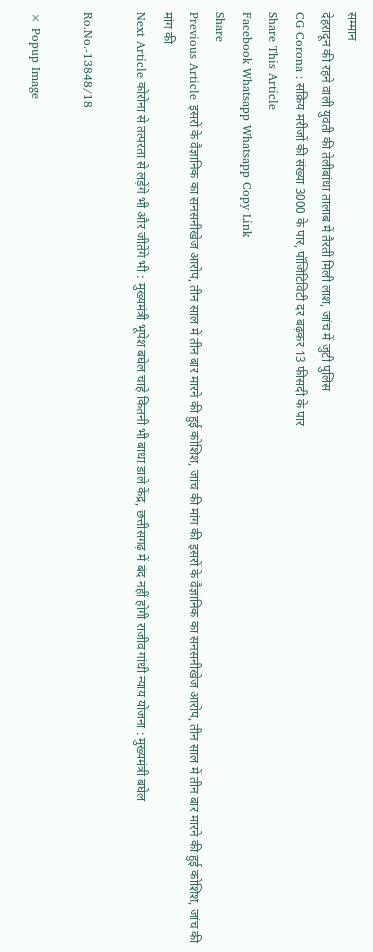सम्मान
देहरादून की रहने वाली युवती की तेलीबांधा तालाब में तैरती मिली लाश, जांच में जुटी पुलिस
CG Corona : सक्रिय मरीजों की संख्या 3000 के पार, पॉजिटिविटी दर बढ़कर 13 फीसदी के पार
Share This Article
Facebook Whatsapp Whatsapp Copy Link
Share
Previous Article इसरों के वैज्ञानिक का सनसनीखेज आरोप, तीन साल में तीन बार मारने की हुई कोशिश, जांच की मांग की इसरों के वैज्ञानिक का सनसनीखेज आरोप, तीन साल में तीन बार मारने की हुई कोशिश, जांच की मांग की
Next Article कोरोना से तत्परता से लड़ेंगे भी और जीतेंगे भी : मुख्यमंत्री भूपेश बघेल चाहे कितनी भी बाधा डाले केंद्र, छत्तीसगढ़ में बंद नहीं होगी राजीव गांधी न्याय योजना : मुख्यमंत्री बघेल

Ro.No.-13848/18

× Popup Image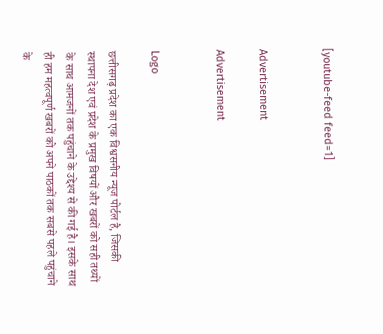[youtube-feed feed=1]


Advertisement

Advertisement


Logo

छत्तीसगढ़ प्रदेश का एक विश्वसनीय न्यूज पोर्टल है, जिसकी स्थापना देश एवं प्रदेश के प्रमुख विषयों और खबरों को सही तथ्यों के साथ आमजनों तक पहुंचाने के उद्देश्य से की गई है। इसके साथ ही हम महत्वपूर्ण खबरों को अपने पाठकों तक सबसे पहले पहुंचाने के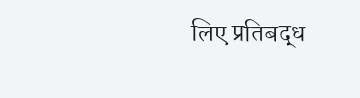लिए प्रतिबद्ध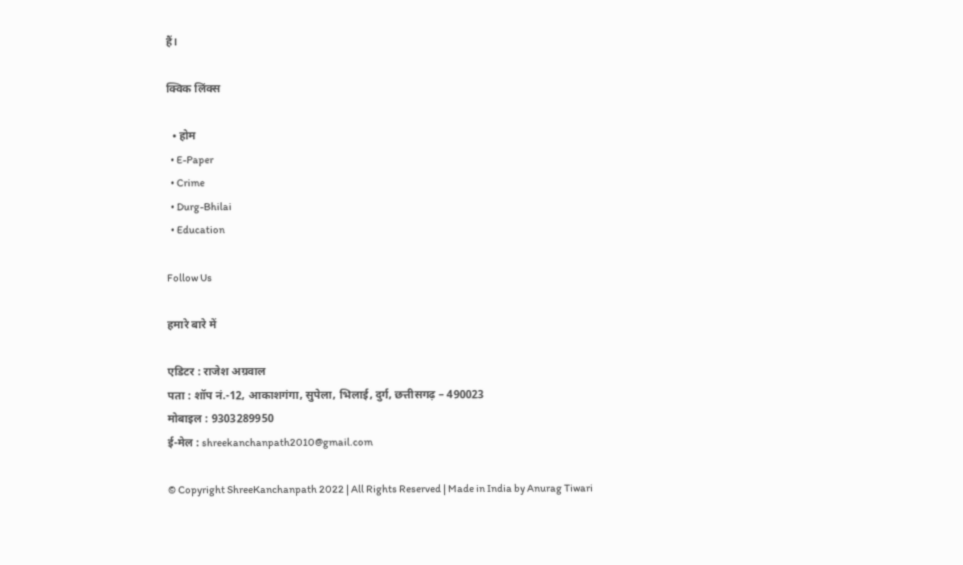हैं।

क्विक लिंक्स

  • होम
  • E-Paper
  • Crime
  • Durg-Bhilai
  • Education

Follow Us

हमारे बारे में

एडिटर : राजेश अग्रवाल
पता : शॉप नं.-12, आकाशगंगा, सुपेला, भिलाई, दुर्ग, छत्तीसगढ़ – 490023
मोबाइल : 9303289950
ई-मेल : shreekanchanpath2010@gmail.com

© Copyright ShreeKanchanpath 2022 | All Rights Reserved | Made in India by Anurag Tiwari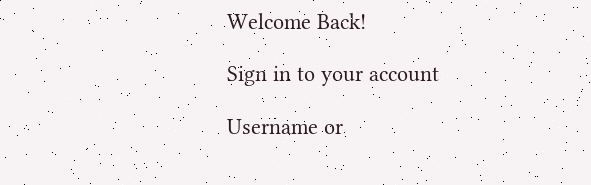Welcome Back!

Sign in to your account

Username or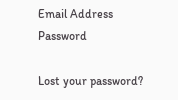Email Address
Password

Lost your password?